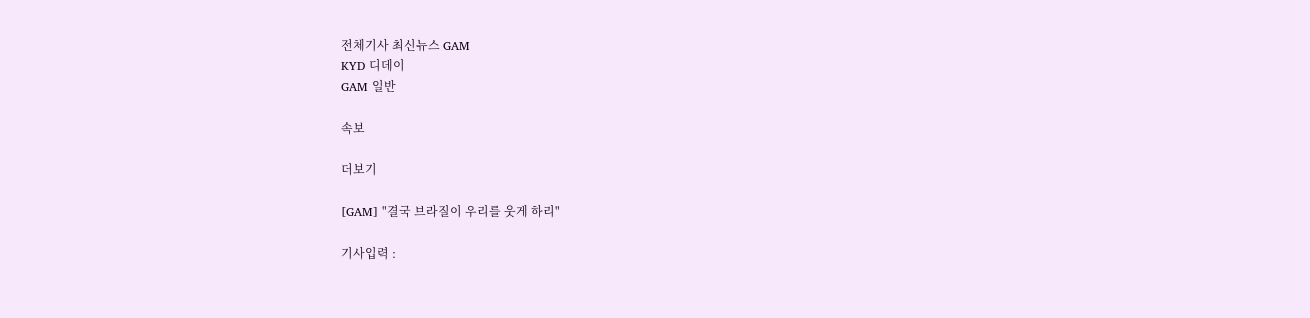전체기사 최신뉴스 GAM
KYD 디데이
GAM 일반

속보

더보기

[GAM] "결국 브라질이 우리를 웃게 하리"

기사입력 :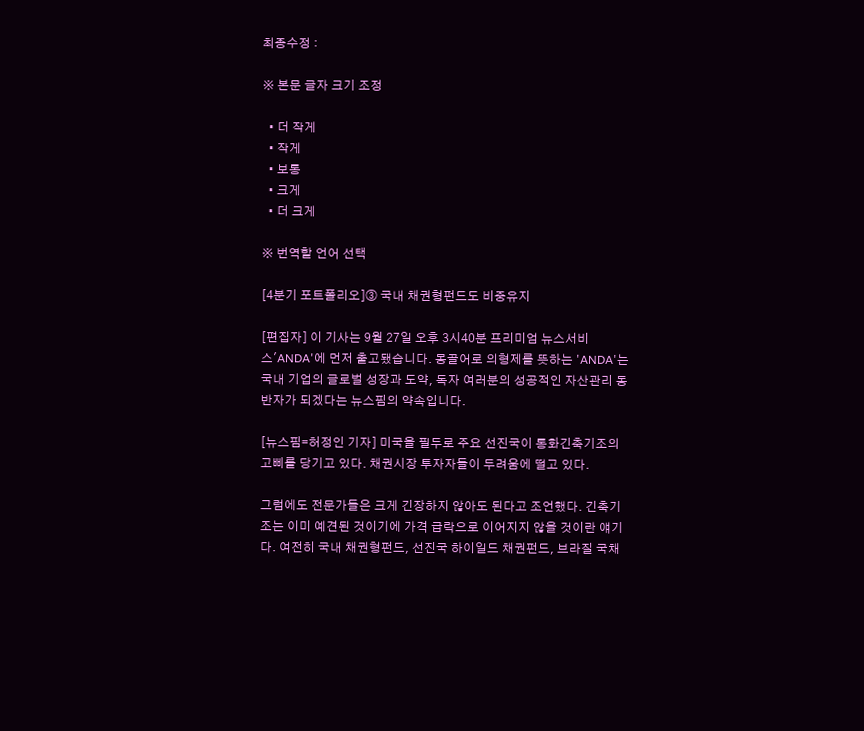최종수정 :

※ 본문 글자 크기 조정

  • 더 작게
  • 작게
  • 보통
  • 크게
  • 더 크게

※ 번역할 언어 선택

[4분기 포트폴리오]③ 국내 채권형펀드도 비중유지

[편집자] 이 기사는 9월 27일 오후 3시40분 프리미엄 뉴스서비스'ANDA'에 먼저 출고됐습니다. 몽골어로 의형제를 뜻하는 'ANDA'는 국내 기업의 글로벌 성장과 도약, 독자 여러분의 성공적인 자산관리 동반자가 되겠다는 뉴스핌의 약속입니다.

[뉴스핌=허정인 기자] 미국을 필두로 주요 선진국이 통화긴축기조의 고삐를 당기고 있다. 채권시장 투자자들이 두려움에 떨고 있다.

그럼에도 전문가들은 크게 긴장하지 않아도 된다고 조언했다. 긴축기조는 이미 예견된 것이기에 가격 급락으로 이어지지 않을 것이란 얘기다. 여전히 국내 채권형펀드, 선진국 하이일드 채권펀드, 브라질 국채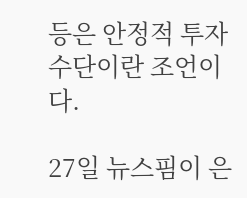등은 안정적 투자 수단이란 조언이다.

27일 뉴스핌이 은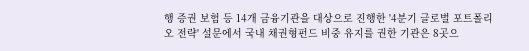행 증권 보험 등 14개 금융기관을 대상으로 진행한 '4분기 글로벌 포트폴리오 전략' 설문에서 국내 채권형펀드 비중 유지를 권한 기관은 8곳으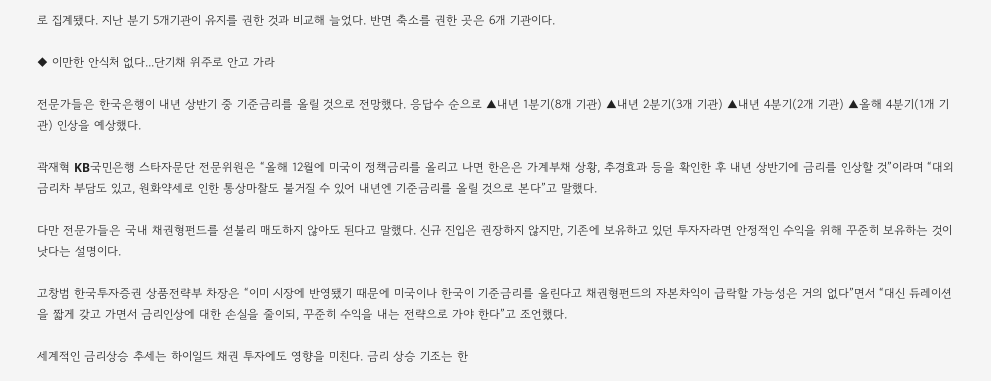로 집계됐다. 지난 분기 5개기관이 유지를 권한 것과 비교해 늘었다. 반면 축소를 권한 곳은 6개 기관이다.

◆ 이만한 안식처 없다...단기채 위주로 안고 가라

전문가들은 한국은행이 내년 상반기 중 기준금리를 올릴 것으로 전망했다. 응답수 순으로 ▲내년 1분기(8개 기관) ▲내년 2분기(3개 기관) ▲내년 4분기(2개 기관) ▲올해 4분기(1개 기관) 인상을 예상했다.

곽재혁 KB국민은행 스타자문단 전문위원은 “올해 12월에 미국이 정책금리를 올리고 나면 한은은 가계부채 상황, 추경효과 등을 확인한 후 내년 상반기에 금리를 인상할 것”이라며 “대외금리차 부담도 있고, 원화약세로 인한 통상마찰도 불거질 수 있어 내년엔 기준금리를 올릴 것으로 본다”고 말했다.

다만 전문가들은 국내 채권형펀드를 섣불리 매도하지 않아도 된다고 말했다. 신규 진입은 권장하지 않지만, 기존에 보유하고 있던 투자자라면 안정적인 수익을 위해 꾸준히 보유하는 것이 낫다는 설명이다.

고창범 한국투자증권 상품전략부 차장은 “이미 시장에 반영됐기 때문에 미국이나 한국이 기준금리를 올린다고 채권형펀드의 자본차익이 급락할 가능성은 거의 없다”면서 “대신 듀레이션을 짧게 갖고 가면서 금리인상에 대한 손실을 줄이되, 꾸준히 수익을 내는 전략으로 가야 한다”고 조언했다.

세계적인 금리상승 추세는 하이일드 채권 투자에도 영향을 미친다. 금리 상승 기조는 한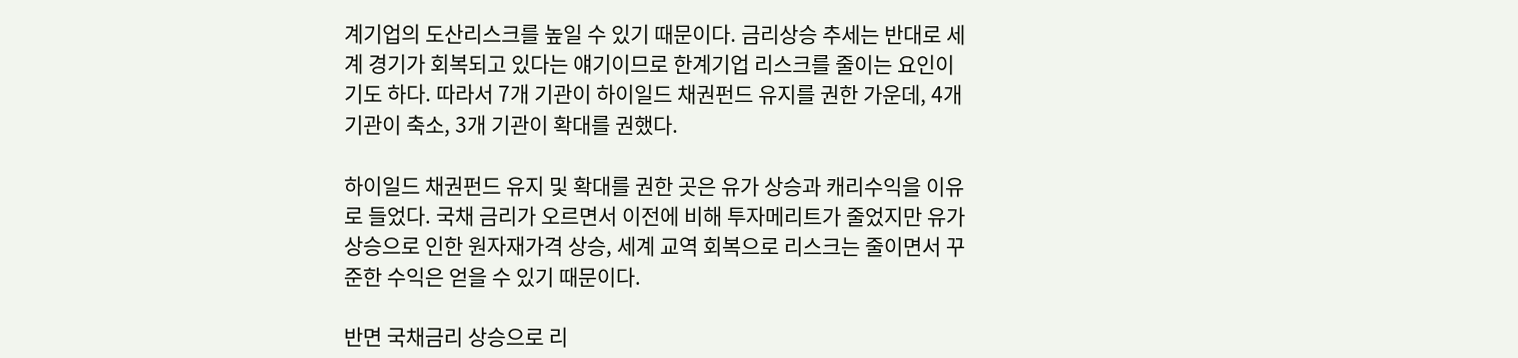계기업의 도산리스크를 높일 수 있기 때문이다. 금리상승 추세는 반대로 세계 경기가 회복되고 있다는 얘기이므로 한계기업 리스크를 줄이는 요인이기도 하다. 따라서 7개 기관이 하이일드 채권펀드 유지를 권한 가운데, 4개 기관이 축소, 3개 기관이 확대를 권했다.

하이일드 채권펀드 유지 및 확대를 권한 곳은 유가 상승과 캐리수익을 이유로 들었다. 국채 금리가 오르면서 이전에 비해 투자메리트가 줄었지만 유가상승으로 인한 원자재가격 상승, 세계 교역 회복으로 리스크는 줄이면서 꾸준한 수익은 얻을 수 있기 때문이다.

반면 국채금리 상승으로 리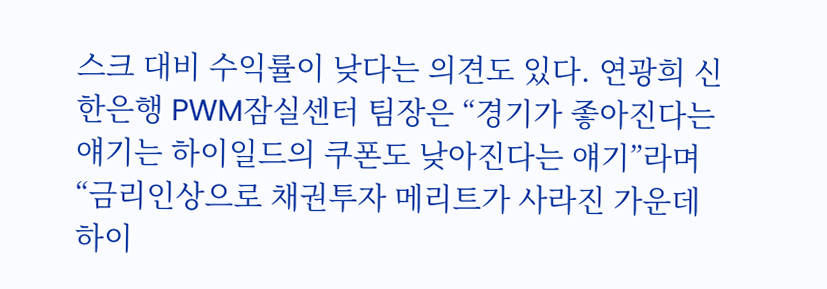스크 대비 수익률이 낮다는 의견도 있다. 연광희 신한은행 PWM잠실센터 팀장은 “경기가 좋아진다는 얘기는 하이일드의 쿠폰도 낮아진다는 얘기”라며 “금리인상으로 채권투자 메리트가 사라진 가운데 하이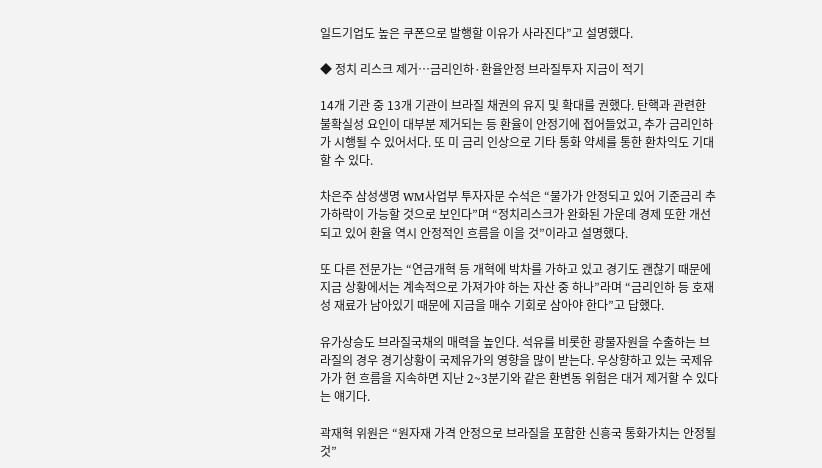일드기업도 높은 쿠폰으로 발행할 이유가 사라진다”고 설명했다.

◆ 정치 리스크 제거…금리인하·환율안정 브라질투자 지금이 적기

14개 기관 중 13개 기관이 브라질 채권의 유지 및 확대를 권했다. 탄핵과 관련한 불확실성 요인이 대부분 제거되는 등 환율이 안정기에 접어들었고, 추가 금리인하가 시행될 수 있어서다. 또 미 금리 인상으로 기타 통화 약세를 통한 환차익도 기대할 수 있다.

차은주 삼성생명 WM사업부 투자자문 수석은 “물가가 안정되고 있어 기준금리 추가하락이 가능할 것으로 보인다”며 “정치리스크가 완화된 가운데 경제 또한 개선되고 있어 환율 역시 안정적인 흐름을 이을 것”이라고 설명했다.

또 다른 전문가는 “연금개혁 등 개혁에 박차를 가하고 있고 경기도 괜찮기 때문에 지금 상황에서는 계속적으로 가져가야 하는 자산 중 하나”라며 “금리인하 등 호재성 재료가 남아있기 때문에 지금을 매수 기회로 삼아야 한다”고 답했다.

유가상승도 브라질국채의 매력을 높인다. 석유를 비롯한 광물자원을 수출하는 브라질의 경우 경기상황이 국제유가의 영향을 많이 받는다. 우상향하고 있는 국제유가가 현 흐름을 지속하면 지난 2~3분기와 같은 환변동 위험은 대거 제거할 수 있다는 얘기다.

곽재혁 위원은 “원자재 가격 안정으로 브라질을 포함한 신흥국 통화가치는 안정될 것”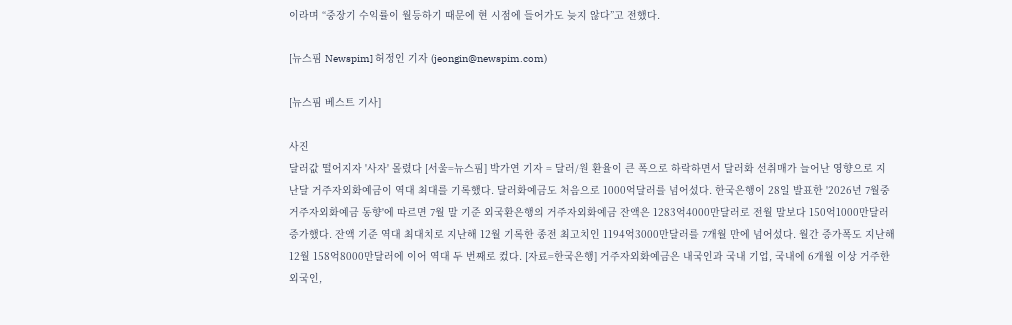이라며 “중장기 수익률이 월등하기 때문에 현 시점에 들어가도 늦지 않다”고 전했다.

[뉴스핌 Newspim] 허정인 기자 (jeongin@newspim.com)

[뉴스핌 베스트 기사]

사진
달러값 떨어지자 '사자' 몰렸다 [서울=뉴스핌] 박가연 기자 = 달러/원 환율이 큰 폭으로 하락하면서 달러화 선취매가 늘어난 영향으로 지난달 거주자외화예금이 역대 최대를 기록했다. 달러화예금도 처음으로 1000억달러를 넘어섰다. 한국은행이 28일 발표한 '2026년 7월중 거주자외화예금 동향'에 따르면 7월 말 기준 외국환은행의 거주자외화예금 잔액은 1283억4000만달러로 전월 말보다 150억1000만달러 증가했다. 잔액 기준 역대 최대치로 지난해 12월 기록한 종전 최고치인 1194억3000만달러를 7개월 만에 넘어섰다. 월간 증가폭도 지난해 12월 158억8000만달러에 이어 역대 두 번째로 컸다. [자료=한국은행] 거주자외화예금은 내국인과 국내 기업, 국내에 6개월 이상 거주한 외국인,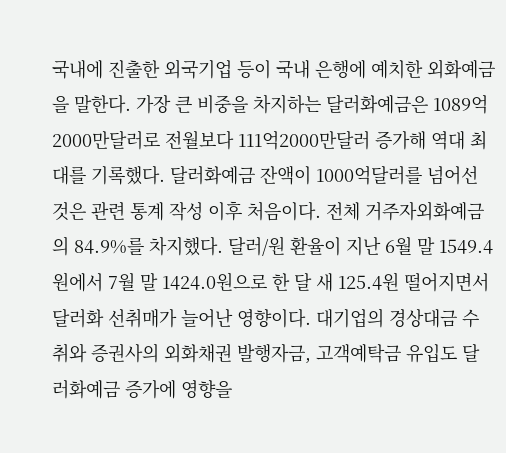국내에 진출한 외국기업 등이 국내 은행에 예치한 외화예금을 말한다. 가장 큰 비중을 차지하는 달러화예금은 1089억2000만달러로 전월보다 111억2000만달러 증가해 역대 최대를 기록했다. 달러화예금 잔액이 1000억달러를 넘어선 것은 관련 통계 작성 이후 처음이다. 전체 거주자외화예금의 84.9%를 차지했다. 달러/원 환율이 지난 6월 말 1549.4원에서 7월 말 1424.0원으로 한 달 새 125.4원 떨어지면서 달러화 선취매가 늘어난 영향이다. 대기업의 경상대금 수취와 증권사의 외화채권 발행자금, 고객예탁금 유입도 달러화예금 증가에 영향을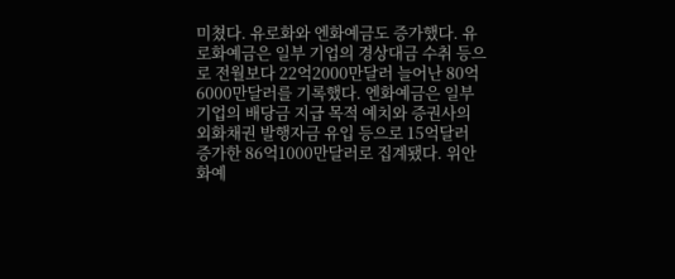미쳤다. 유로화와 엔화예금도 증가했다. 유로화예금은 일부 기업의 경상대금 수취 등으로 전월보다 22억2000만달러 늘어난 80억6000만달러를 기록했다. 엔화예금은 일부 기업의 배당금 지급 목적 예치와 증권사의 외화채권 발행자금 유입 등으로 15억달러 증가한 86억1000만달러로 집계됐다. 위안화예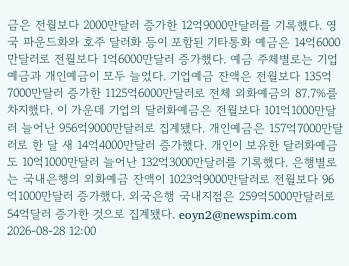금은 전월보다 2000만달러 증가한 12억9000만달러를 기록했다. 영국 파운드화와 호주 달러화 등이 포함된 기타통화 예금은 14억6000만달러로 전월보다 1억6000만달러 증가했다. 예금 주체별로는 기업예금과 개인예금이 모두 늘었다. 기업예금 잔액은 전월보다 135억7000만달러 증가한 1125억6000만달러로 전체 외화예금의 87.7%를 차지했다. 이 가운데 기업의 달러화예금은 전월보다 101억1000만달러 늘어난 956억9000만달러로 집계됐다. 개인예금은 157억7000만달러로 한 달 새 14억4000만달러 증가했다. 개인이 보유한 달러화예금도 10억1000만달러 늘어난 132억3000만달러를 기록했다. 은행별로는 국내은행의 외화예금 잔액이 1023억9000만달러로 전월보다 96억1000만달러 증가했다. 외국은행 국내지점은 259억5000만달러로 54억달러 증가한 것으로 집계됐다. eoyn2@newspim.com 2026-08-28 12:00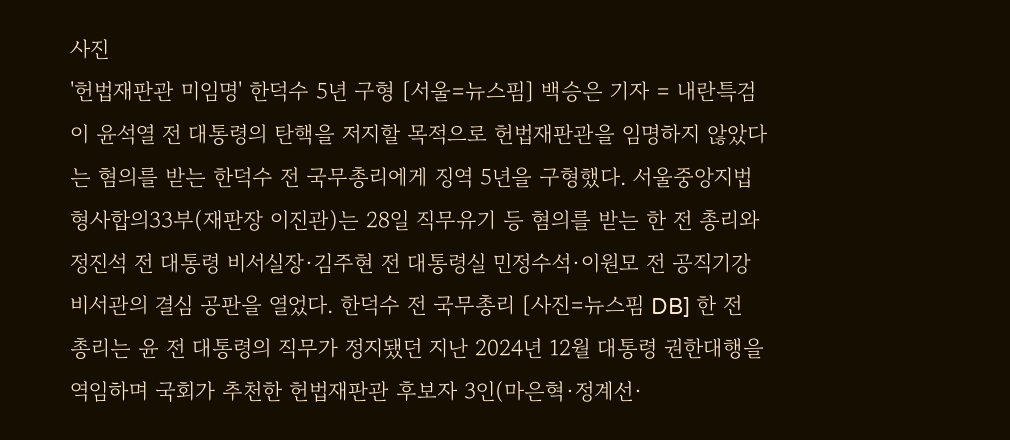사진
'헌법재판관 미임명' 한덕수 5년 구형 [서울=뉴스핌] 백승은 기자 = 내란특검이 윤석열 전 대통령의 탄핵을 저지할 목적으로 헌법재판관을 임명하지 않았다는 혐의를 받는 한덕수 전 국무총리에게 징역 5년을 구형했다. 서울중앙지법 형사합의33부(재판장 이진관)는 28일 직무유기 등 혐의를 받는 한 전 총리와 정진석 전 대통령 비서실장·김주현 전 대통령실 민정수석·이원모 전 공직기강비서관의 결심 공판을 열었다. 한덕수 전 국무총리 [사진=뉴스핌 DB] 한 전 총리는 윤 전 대통령의 직무가 정지됐던 지난 2024년 12월 대통령 권한대행을 역임하며 국회가 추천한 헌법재판관 후보자 3인(마은혁·정계선·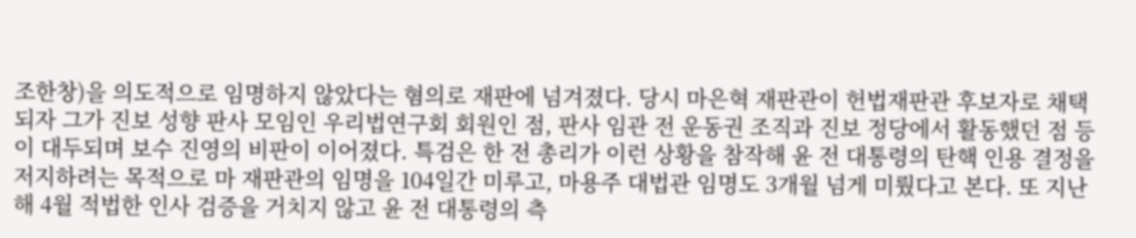조한창)을 의도적으로 임명하지 않았다는 혐의로 재판에 넘겨졌다. 당시 마은혁 재판관이 헌법재판관 후보자로 채택되자 그가 진보 성향 판사 모임인 우리법연구회 회원인 점, 판사 임관 전 운동권 조직과 진보 정당에서 활동했던 점 등이 대두되며 보수 진영의 비판이 이어졌다. 특검은 한 전 총리가 이런 상황을 참작해 윤 전 대통령의 탄핵 인용 결정을 저지하려는 목적으로 마 재판관의 임명을 104일간 미루고, 마용주 대법관 임명도 3개월 넘게 미뤘다고 본다. 또 지난해 4월 적법한 인사 검증을 거치지 않고 윤 전 대통령의 측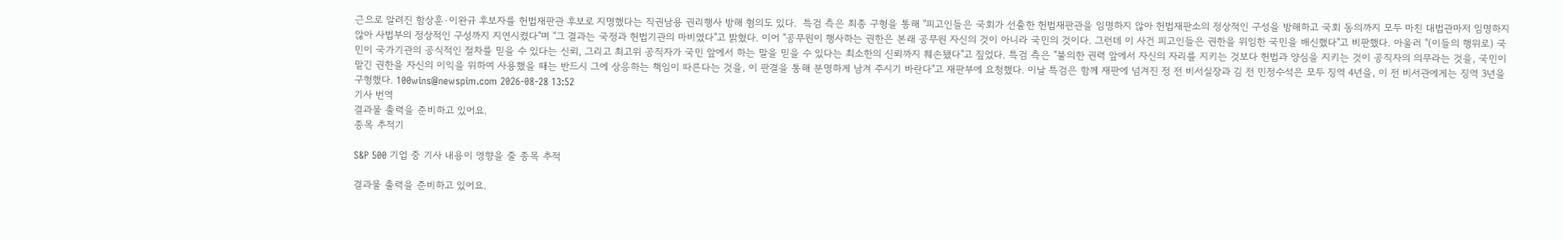근으로 알려진 함상훈·이완규 후보자를 헌법재판관 후보로 지명했다는 직권남용 권리행사 방해 혐의도 있다.  특검 측은 최종 구형을 통해 "피고인들은 국회가 선출한 헌법재판관을 임명하지 않아 헌법재판소의 정상적인 구성을 방해하고 국회 동의까지 모두 마친 대법관마저 임명하지 않아 사법부의 정상적인 구성까지 지연시켰다"며 "그 결과는 국정과 헌법기관의 마비였다"고 밝혔다. 이어 "공무원이 행사하는 권한은 본래 공무원 자신의 것이 아니라 국민의 것이다. 그런데 이 사건 피고인들은 권한을 위임한 국민을 배신했다"고 비판했다. 아울러 "(이들의 행위로) 국민이 국가기관의 공식적인 절차를 믿을 수 있다는 신뢰, 그리고 최고위 공직자가 국민 앞에서 하는 말을 믿을 수 있다는 최소한의 신뢰까지 훼손됐다"고 짚었다. 특검 측은 "불의한 권력 앞에서 자신의 자리를 지키는 것보다 헌법과 양심을 지키는 것이 공직자의 의무라는 것을, 국민이 맡긴 권한을 자신의 이익을 위하여 사용했을 때는 반드시 그에 상응하는 책임이 따른다는 것을, 이 판결을 통해 분명하게 남겨 주시기 바란다"고 재판부에 요청했다. 이날 특검은 함께 재판에 넘겨진 정 전 비서실장과 김 전 민정수석은 모두 징역 4년을, 이 전 비서관에게는 징역 3년을 구형했다. 100wins@newspim.com 2026-08-28 13:52
기사 번역
결과물 출력을 준비하고 있어요.
종목 추적기

S&P 500 기업 중 기사 내용이 영향을 줄 종목 추적

결과물 출력을 준비하고 있어요.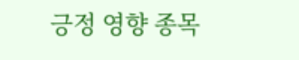긍정 영향 종목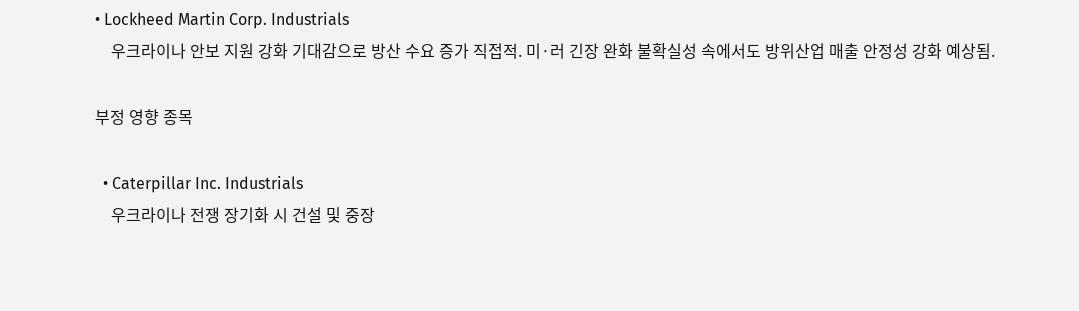• Lockheed Martin Corp. Industrials
    우크라이나 안보 지원 강화 기대감으로 방산 수요 증가 직접적. 미·러 긴장 완화 불확실성 속에서도 방위산업 매출 안정성 강화 예상됨.

부정 영향 종목

  • Caterpillar Inc. Industrials
    우크라이나 전쟁 장기화 시 건설 및 중장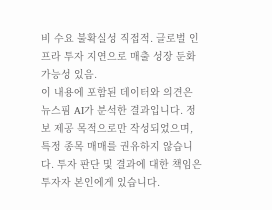비 수요 불확실성 직접적. 글로벌 인프라 투자 지연으로 매출 성장 둔화 가능성 있음.
이 내용에 포함된 데이터와 의견은 뉴스핌 AI가 분석한 결과입니다. 정보 제공 목적으로만 작성되었으며, 특정 종목 매매를 권유하지 않습니다. 투자 판단 및 결과에 대한 책임은 투자자 본인에게 있습니다.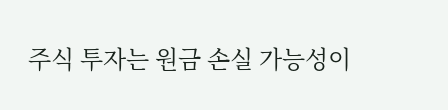주식 투자는 원금 손실 가능성이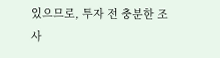있으므로, 투자 전 충분한 조사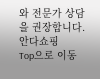와 전문가 상담을 권장합니다.
안다쇼핑
Top으로 이동